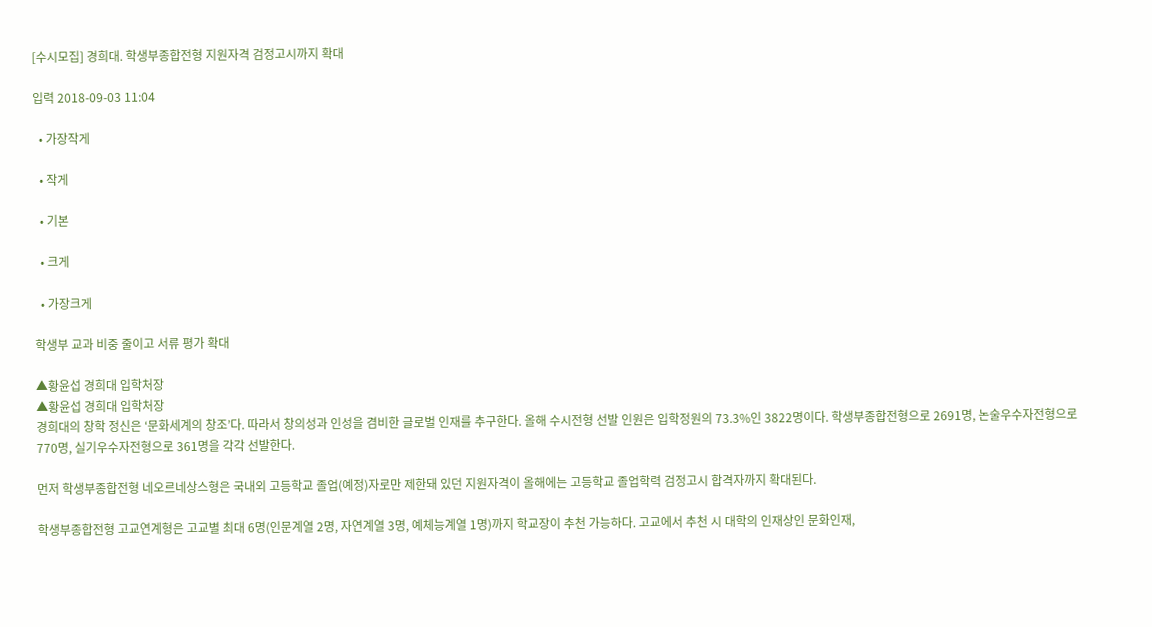[수시모집] 경희대. 학생부종합전형 지원자격 검정고시까지 확대

입력 2018-09-03 11:04

  • 가장작게

  • 작게

  • 기본

  • 크게

  • 가장크게

학생부 교과 비중 줄이고 서류 평가 확대

▲황윤섭 경희대 입학처장
▲황윤섭 경희대 입학처장
경희대의 창학 정신은 ‘문화세계의 창조’다. 따라서 창의성과 인성을 겸비한 글로벌 인재를 추구한다. 올해 수시전형 선발 인원은 입학정원의 73.3%인 3822명이다. 학생부종합전형으로 2691명, 논술우수자전형으로 770명, 실기우수자전형으로 361명을 각각 선발한다.

먼저 학생부종합전형 네오르네상스형은 국내외 고등학교 졸업(예정)자로만 제한돼 있던 지원자격이 올해에는 고등학교 졸업학력 검정고시 합격자까지 확대된다.

학생부종합전형 고교연계형은 고교별 최대 6명(인문계열 2명, 자연계열 3명, 예체능계열 1명)까지 학교장이 추천 가능하다. 고교에서 추천 시 대학의 인재상인 문화인재,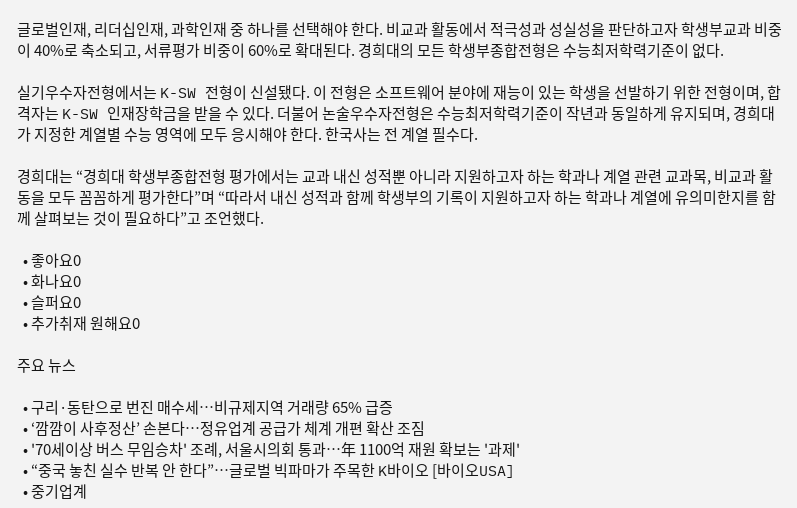글로벌인재, 리더십인재, 과학인재 중 하나를 선택해야 한다. 비교과 활동에서 적극성과 성실성을 판단하고자 학생부교과 비중이 40%로 축소되고, 서류평가 비중이 60%로 확대된다. 경희대의 모든 학생부종합전형은 수능최저학력기준이 없다.

실기우수자전형에서는 K-SW 전형이 신설됐다. 이 전형은 소프트웨어 분야에 재능이 있는 학생을 선발하기 위한 전형이며, 합격자는 K-SW 인재장학금을 받을 수 있다. 더불어 논술우수자전형은 수능최저학력기준이 작년과 동일하게 유지되며, 경희대가 지정한 계열별 수능 영역에 모두 응시해야 한다. 한국사는 전 계열 필수다.

경희대는 “경희대 학생부종합전형 평가에서는 교과 내신 성적뿐 아니라 지원하고자 하는 학과나 계열 관련 교과목, 비교과 활동을 모두 꼼꼼하게 평가한다”며 “따라서 내신 성적과 함께 학생부의 기록이 지원하고자 하는 학과나 계열에 유의미한지를 함께 살펴보는 것이 필요하다”고 조언했다.

  • 좋아요0
  • 화나요0
  • 슬퍼요0
  • 추가취재 원해요0

주요 뉴스

  • 구리·동탄으로 번진 매수세⋯비규제지역 거래량 65% 급증
  • ‘깜깜이 사후정산’ 손본다…정유업계 공급가 체계 개편 확산 조짐
  • '70세이상 버스 무임승차' 조례, 서울시의회 통과…年 1100억 재원 확보는 '과제'
  • “중국 놓친 실수 반복 안 한다”…글로벌 빅파마가 주목한 K바이오 [바이오USA]
  • 중기업계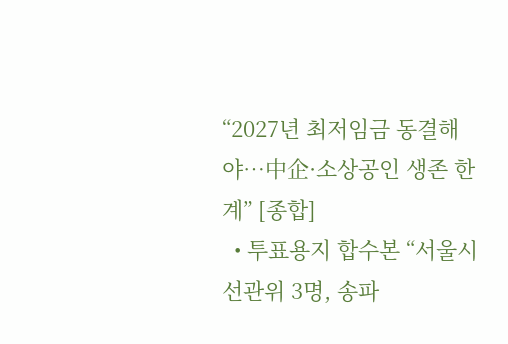“2027년 최저임금 동결해야…中企·소상공인 생존 한계” [종합]
  • 투표용지 합수본 “서울시선관위 3명, 송파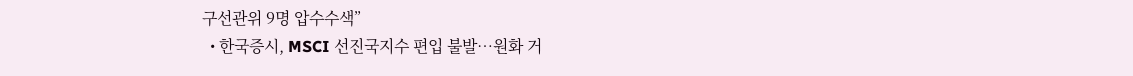구선관위 9명 압수수색”
  • 한국증시, MSCI 선진국지수 편입 불발⋯원화 거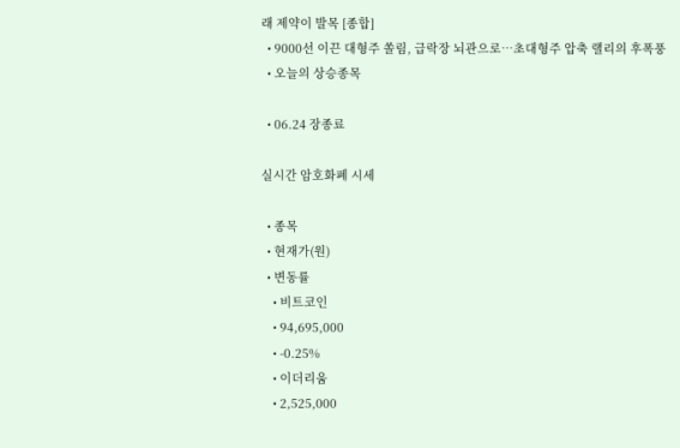래 제약이 발목 [종합]
  • 9000선 이끈 대형주 쏠림, 급락장 뇌관으로⋯초대형주 압축 랠리의 후폭풍
  • 오늘의 상승종목

  • 06.24 장종료

실시간 암호화폐 시세

  • 종목
  • 현재가(원)
  • 변동률
    • 비트코인
    • 94,695,000
    • -0.25%
    • 이더리움
    • 2,525,000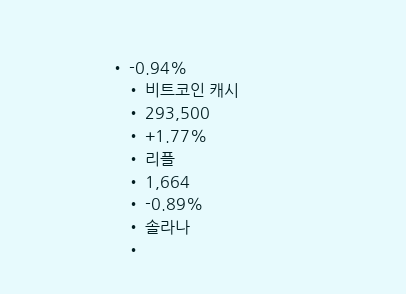• -0.94%
    • 비트코인 캐시
    • 293,500
    • +1.77%
    • 리플
    • 1,664
    • -0.89%
    • 솔라나
    •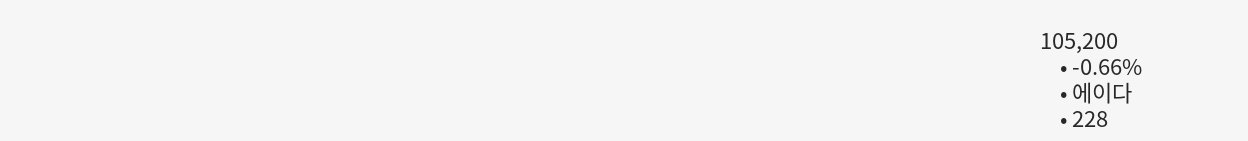105,200
    • -0.66%
    • 에이다
    • 228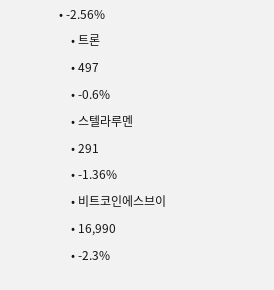• -2.56%
    • 트론
    • 497
    • -0.6%
    • 스텔라루멘
    • 291
    • -1.36%
    • 비트코인에스브이
    • 16,990
    • -2.3%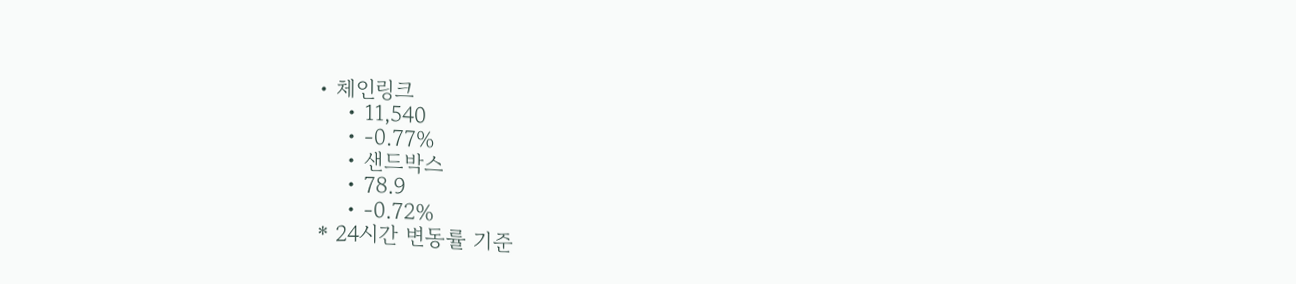• 체인링크
    • 11,540
    • -0.77%
    • 샌드박스
    • 78.9
    • -0.72%
* 24시간 변동률 기준